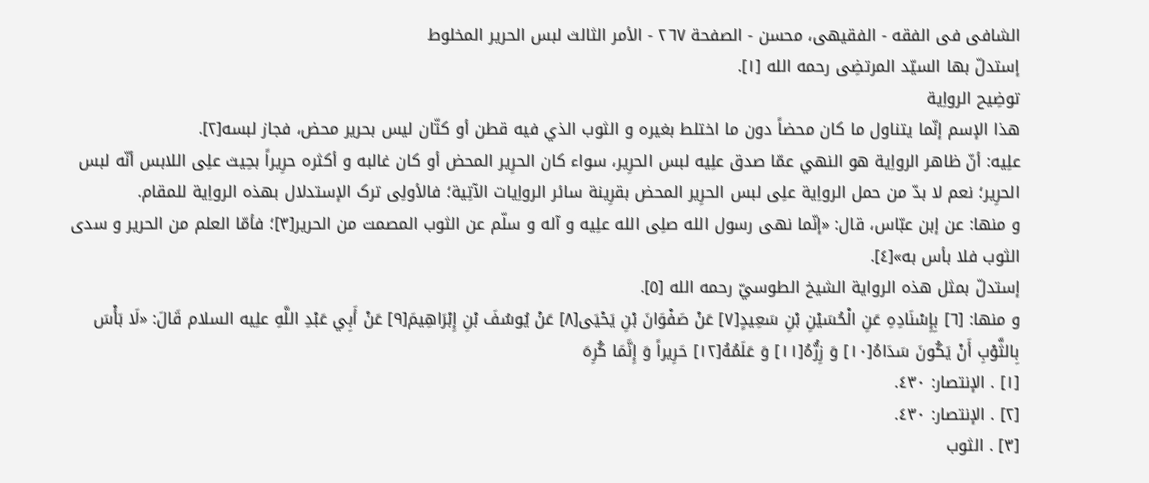الشافی فی الفقه - الفقیهی، محسن - الصفحة ٢٦٧ - الأمر الثالث لبس الحرير المخلوط
إستدلّ بها السيّد المرتضِی رحمه الله [١].
توضِیح الرواِیة
هذا الإسم إنّما يتناول ما كان محضاً دون ما اختلط بغيره و الثوب الذي فيه قطن أو كتّان ليس بحرير محض، فجاز لبسه[٢].
علِیه: أنّ ظاهر الرواِیة هو النهي عمّا صدق علِیه لبس الحرِیر، سواء کان الحرِیر المحض أو کان غالبه و أکثره حرِیراً بحِیث علِی اللابس أنّه لبس الحرِیر؛ نعم لا بدّ من حمل الرواِیة علِی لبس الحرِیر المحض بقرِینة سائر الرواِیات الآتِیة؛ فالأولِی ترک الإستدلال بهذه الرواِیة للمقام.
و منها: عن إبن عبّاس، قال: «إنّما نهى رسول الله صلِی الله علِیه و آله و سلّم عن الثوب المصمت من الحرير[٣]؛ فأمّا العلم من الحرير و سدى الثوب فلا بأس به»[٤].
إستدلّ بمثل هذه الرواية الشيخ الطوسيّ رحمه الله [٥].
و منها: [٦] بِإِسْنَادِهِ عَنِ الْحُسَيْنِ بْنِ سَعِيدٍ[٧] عَنْ صَفْوَانَ بْنِ يَحْيَى[٨] عَنْ يُوسُفَ بْنِ إِبْرَاهِيمَ[٩] عَنْ أَبِي عَبْدِ اللَّهِ علِیه السلام قَالَ: «لَا بَأْسَ بِالثَّوْبِ أَنْ يَكُونَ سَدَاهُ[١٠] وَ زِرُّهُ[١١] وَ عَلَمُهُ[١٢] حَرِيراً وَ إِنَّمَا كُرِهَ
[١] . الإنتصار: ٤٣٠.
[٢] . الإنتصار: ٤٣٠.
[٣] . الثوب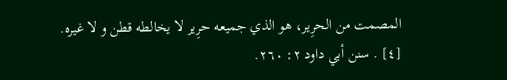المصمت من الحرِیر، هو الذي جميعه حرِیر لا يخالطه قطن و لا غيره.
[٤] . سنن أبي داود ٢: ٢٦٠.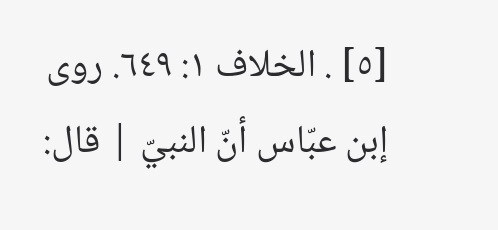[٥] . الخلاف ١: ٦٤٩. روى إبن عبّاس أنّ النبيّ | قال: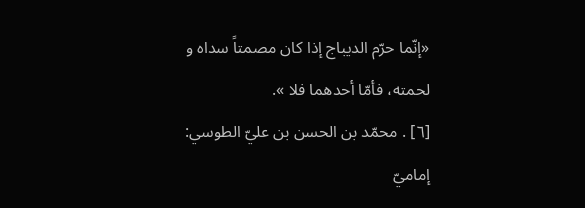«إنّما حرّم الديباج إذا كان مصمتاً سداه و لحمته، فأمّا أحدهما فلا ».
[٦] . محمّد بن الحسن بن عليّ الطوسي: إماميّ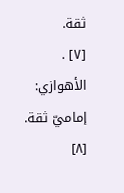ثقة.
[٧] . الأهوازي: إماميّ ثقة.
[٨]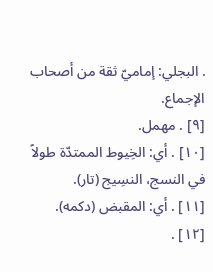. البجلي: إماميّ ثقة من أصحاب الإجماع.
[٩] . مهمل.
[١٠] . أي: الخِیوط الممتدّة طولاً في النسج، النسِیج (تار).
[١١] . أي: المقبض (دکمه).
[١٢] .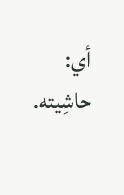أي: حاشِیته.